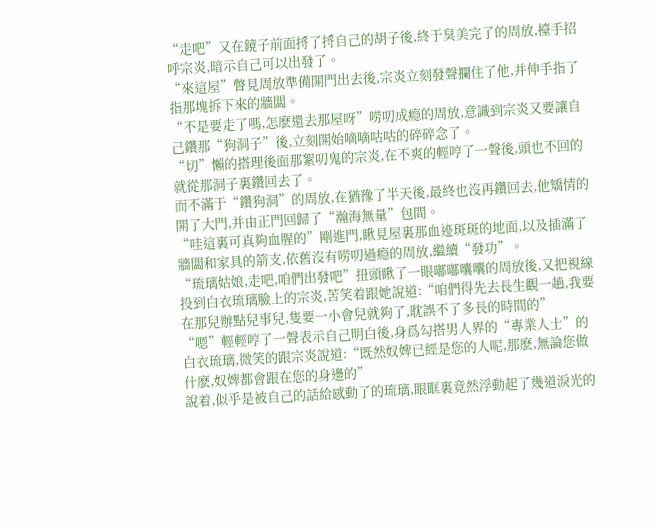“走吧”又在鏡子前面捋了捋自己的胡子後,終于臭美完了的周放,擡手招呼宗炎,暗示自己可以出發了。
“來這屋”瞥見周放準備開門出去後,宗炎立刻發聲攔住了他,并伸手指了指那塊拆下來的牆闆。
“不是要走了嗎,怎麽還去那屋呀”唠叨成瘾的周放,意識到宗炎又要讓自己鑽那“狗洞子”後,立刻開始嘀嘀咕咕的碎碎念了。
“切”懶的搭理後面那絮叨鬼的宗炎,在不爽的輕哼了一聲後,頭也不回的就從那洞子裏鑽回去了。
而不滿于“鑽狗洞”的周放,在猶豫了半天後,最終也沒再鑽回去,他矯情的開了大門,并由正門回歸了“瀚海無量”包間。
“哇這裏可真夠血腥的”剛進門,瞅見屋裏那血迹斑斑的地面,以及插滿了牆闆和家具的箭支,依舊沒有唠叨過瘾的周放,繼續“發功”。
“琉璃姑娘,走吧,咱們出發吧”扭頭瞅了一眼嘟嘟囔囔的周放後,又把視線投到白衣琉璃臉上的宗炎,苦笑着跟她說道:“咱們得先去長生觀一趟,我要在那兒辦點兒事兒,隻要一小會兒就夠了,耽誤不了多長的時間的”
“嗯”輕輕哼了一聲表示自己明白後,身爲勾搭男人界的“專業人士”的白衣琉璃,微笑的跟宗炎說道:“既然奴婢已經是您的人呢,那麽,無論您做什麽,奴婢都會跟在您的身邊的”
說着,似乎是被自己的話給感動了的琉璃,眼眶裏竟然浮動起了幾道淚光的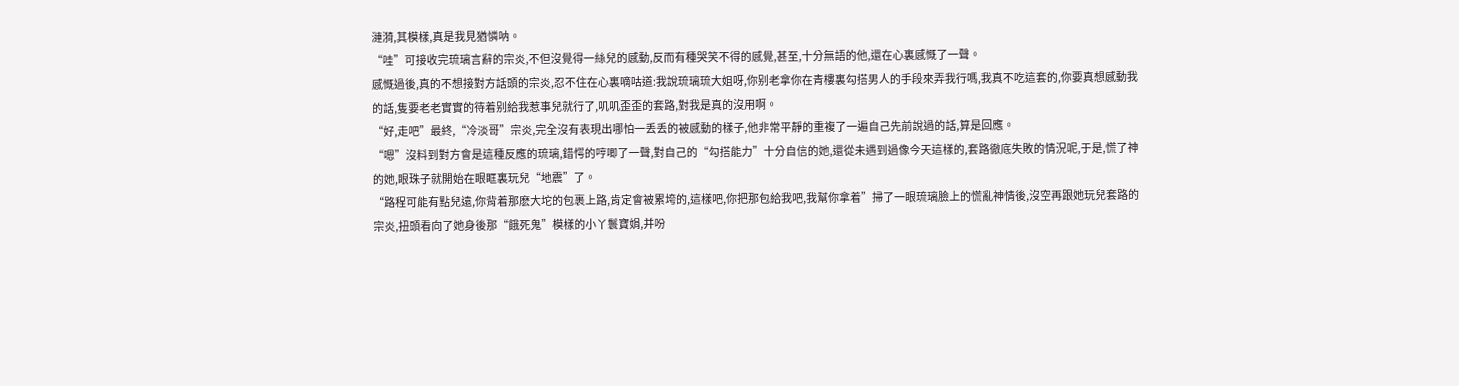漣漪,其模樣,真是我見猶憐呐。
“哇”可接收完琉璃言辭的宗炎,不但沒覺得一絲兒的感動,反而有種哭笑不得的感覺,甚至,十分無語的他,還在心裏感慨了一聲。
感慨過後,真的不想接對方話頭的宗炎,忍不住在心裏嘀咕道:我說琉璃琉大姐呀,你别老拿你在青樓裏勾搭男人的手段來弄我行嗎,我真不吃這套的,你要真想感動我的話,隻要老老實實的待着别給我惹事兒就行了,叽叽歪歪的套路,對我是真的沒用啊。
“好,走吧”最終,“冷淡哥”宗炎,完全沒有表現出哪怕一丢丢的被感動的樣子,他非常平靜的重複了一遍自己先前說過的話,算是回應。
“嗯”沒料到對方會是這種反應的琉璃,錯愕的哼唧了一聲,對自己的“勾搭能力”十分自信的她,還從未遇到過像今天這樣的,套路徹底失敗的情況呢,于是,慌了神的她,眼珠子就開始在眼眶裏玩兒“地震”了。
“路程可能有點兒遠,你背着那麽大坨的包裹上路,肯定會被累垮的,這樣吧,你把那包給我吧,我幫你拿着”掃了一眼琉璃臉上的慌亂神情後,沒空再跟她玩兒套路的宗炎,扭頭看向了她身後那“餓死鬼”模樣的小丫鬟寶娟,并吩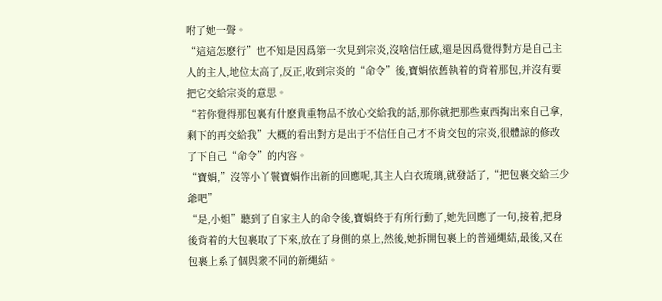咐了她一聲。
“這這怎麽行”也不知是因爲第一次見到宗炎,沒啥信任感,還是因爲覺得對方是自己主人的主人,地位太高了,反正,收到宗炎的“命令”後,寶娟依舊執着的背着那包,并沒有要把它交給宗炎的意思。
“若你覺得那包裏有什麽貴重物品不放心交給我的話,那你就把那些東西掏出來自己拿,剩下的再交給我”大概的看出對方是出于不信任自己才不肯交包的宗炎,很體諒的修改了下自己“命令”的内容。
“寶娟,”沒等小丫鬟寶娟作出新的回應呢,其主人白衣琉璃,就發話了,“把包裹交給三少爺吧”
“是,小姐”聽到了自家主人的命令後,寶娟終于有所行動了,她先回應了一句,接着,把身後背着的大包裹取了下來,放在了身側的桌上,然後,她拆開包裹上的普通繩結,最後,又在包裹上系了個與衆不同的新繩結。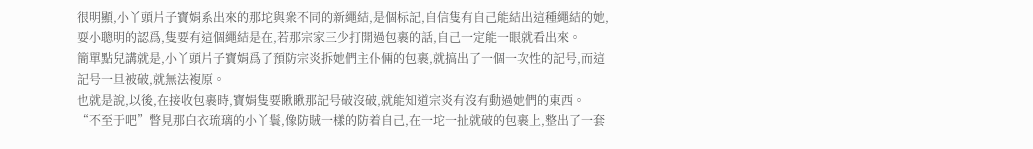很明顯,小丫頭片子寶娟系出來的那坨與衆不同的新繩結,是個标記,自信隻有自己能結出這種繩結的她,耍小聰明的認爲,隻要有這個繩結是在,若那宗家三少打開過包裹的話,自己一定能一眼就看出來。
簡單點兒講就是,小丫頭片子寶娟爲了預防宗炎拆她們主仆倆的包裹,就搞出了一個一次性的記号,而這記号一旦被破,就無法複原。
也就是說,以後,在接收包裹時,寶娟隻要瞅瞅那記号破沒破,就能知道宗炎有沒有動過她們的東西。
“不至于吧”瞥見那白衣琉璃的小丫鬟,像防賊一樣的防着自己,在一坨一扯就破的包裹上,整出了一套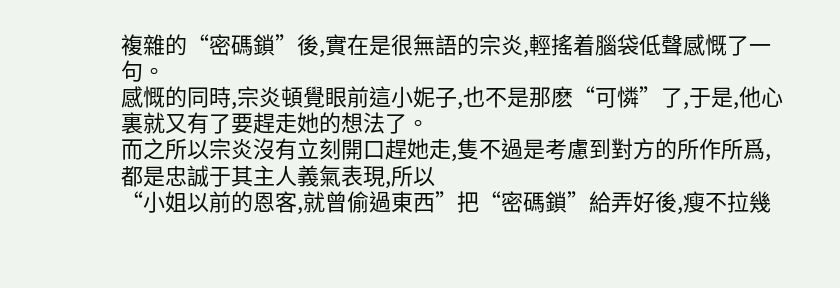複雜的“密碼鎖”後,實在是很無語的宗炎,輕搖着腦袋低聲感慨了一句。
感慨的同時,宗炎頓覺眼前這小妮子,也不是那麽“可憐”了,于是,他心裏就又有了要趕走她的想法了。
而之所以宗炎沒有立刻開口趕她走,隻不過是考慮到對方的所作所爲,都是忠誠于其主人義氣表現,所以
“小姐以前的恩客,就曾偷過東西”把“密碼鎖”給弄好後,瘦不拉幾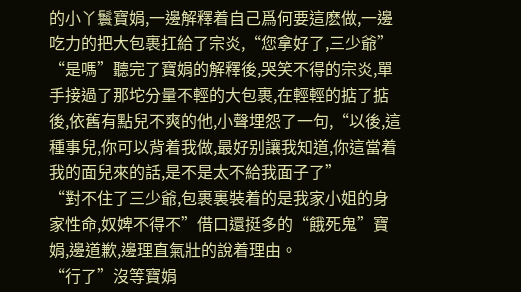的小丫鬟寶娟,一邊解釋着自己爲何要這麽做,一邊吃力的把大包裹扛給了宗炎,“您拿好了,三少爺”
“是嗎”聽完了寶娟的解釋後,哭笑不得的宗炎,單手接過了那坨分量不輕的大包裹,在輕輕的掂了掂後,依舊有點兒不爽的他,小聲埋怨了一句,“以後,這種事兒,你可以背着我做,最好别讓我知道,你這當着我的面兒來的話,是不是太不給我面子了”
“對不住了三少爺,包裹裏裝着的是我家小姐的身家性命,奴婢不得不”借口還挺多的“餓死鬼”寶娟,邊道歉,邊理直氣壯的說着理由。
“行了”沒等寶娟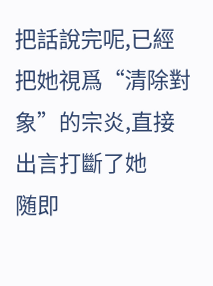把話說完呢,已經把她視爲“清除對象”的宗炎,直接出言打斷了她
随即